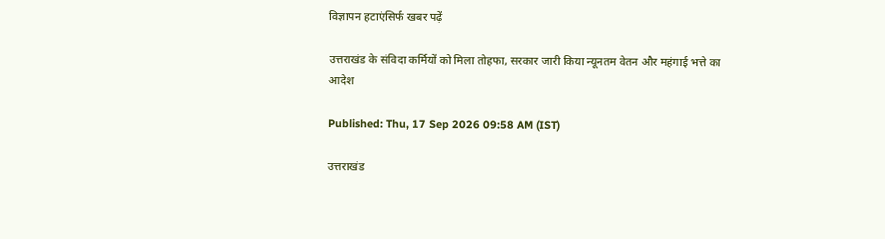विज्ञापन हटाएंसिर्फ खबर पढ़ें

उत्तराखंड के संविदा कर्मियों को मिला तोहफा, सरकार जारी किया न्यूनतम वेतन और महंगाई भत्ते का आदेश

Published: Thu, 17 Sep 2026 09:58 AM (IST)

उत्तराखंड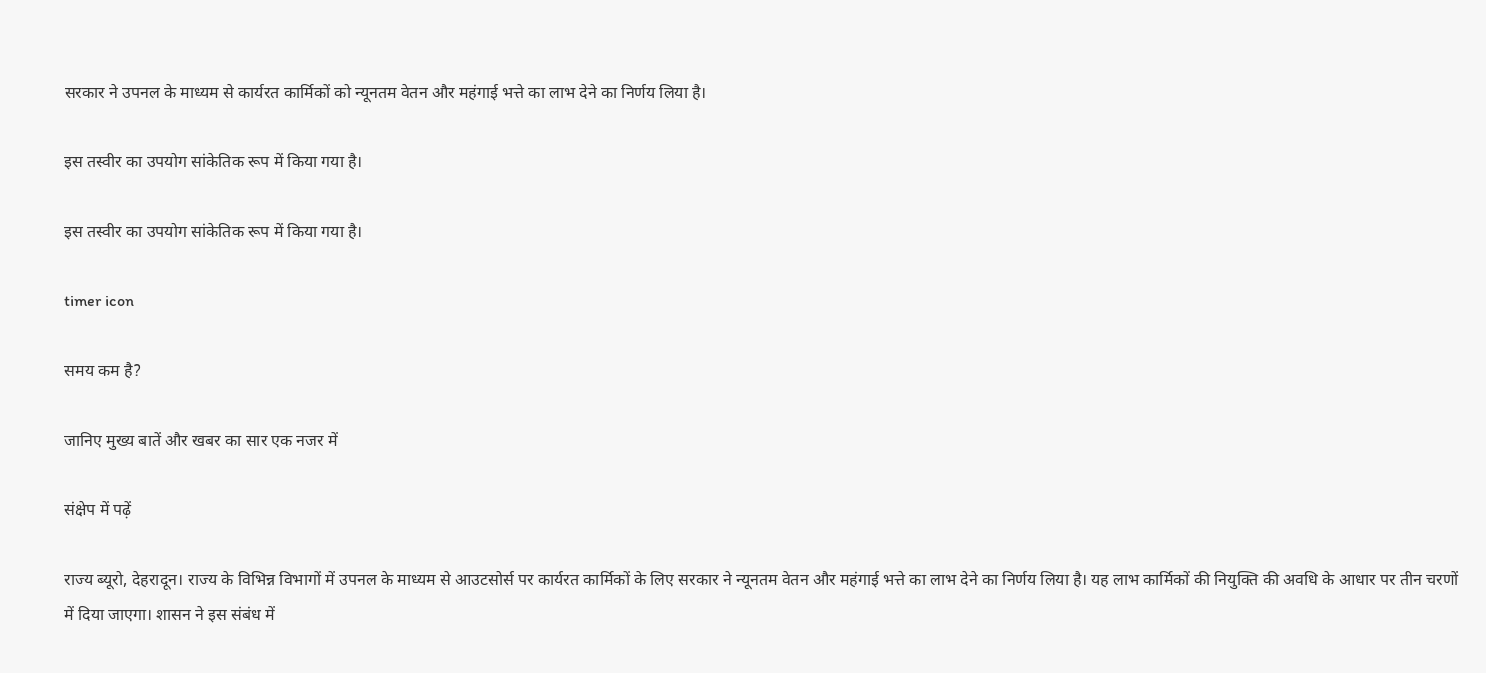सरकार ने उपनल के माध्यम से कार्यरत कार्मिकों को न्यूनतम वेतन और महंगाई भत्ते का लाभ देने का निर्णय लिया है।

इस तस्वीर का उपयोग सांकेतिक रूप में किया गया है।

इस तस्वीर का उपयोग सांकेतिक रूप में किया गया है।

timer icon

समय कम है?

जानिए मुख्य बातें और खबर का सार एक नजर में

संक्षेप में पढ़ें

राज्य ब्यूरो, देहरादून। राज्य के विभिन्न विभागों में उपनल के माध्यम से आउटसोर्स पर कार्यरत कार्मिकों के लिए सरकार ने न्यूनतम वेतन और महंगाई भत्ते का लाभ देने का निर्णय लिया है। यह लाभ कार्मिकों की नियुक्ति की अवधि के आधार पर तीन चरणों में दिया जाएगा। शासन ने इस संबंध में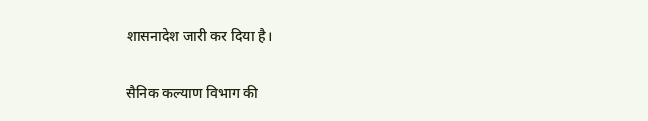शासनादेश जारी कर दिया है।

सैनिक कल्याण विभाग की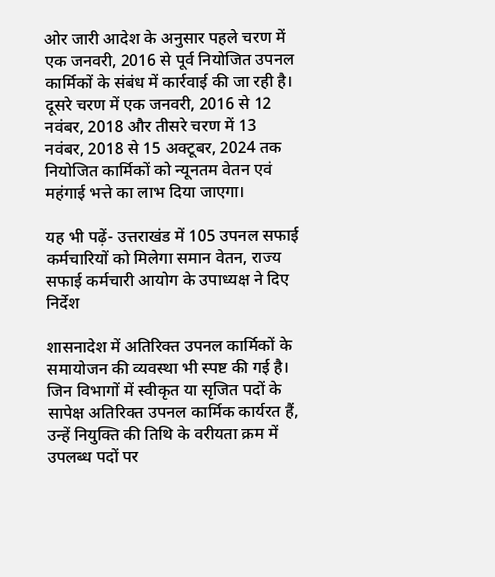ओर जारी आदेश के अनुसार पहले चरण में एक जनवरी, 2016 से पूर्व नियोजित उपनल कार्मिकों के संबंध में कार्रवाई की जा रही है। दूसरे चरण में एक जनवरी, 2016 से 12 नवंबर, 2018 और तीसरे चरण में 13 नवंबर, 2018 से 15 अक्टूबर, 2024 तक नियोजित कार्मिकों को न्यूनतम वेतन एवं महंगाई भत्ते का लाभ दिया जाएगा।

यह भी पढ़ें- उत्तराखंड में 105 उपनल सफाई कर्मचारियों को मिलेगा समान वेतन, राज्य सफाई कर्मचारी आयोग के उपाध्यक्ष ने दिए निर्देश

शासनादेश में अतिरिक्त उपनल कार्मिकों के समायोजन की व्यवस्था भी स्पष्ट की गई है। जिन विभागों में स्वीकृत या सृजित पदों के सापेक्ष अतिरिक्त उपनल कार्मिक कार्यरत हैं, उन्हें नियुक्ति की तिथि के वरीयता क्रम में उपलब्ध पदों पर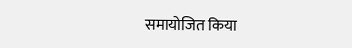समायोजित किया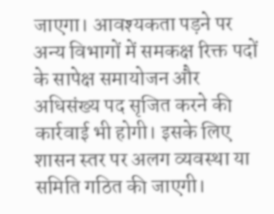जाएगा। आवश्यकता पड़ने पर अन्य विभागों में समकक्ष रिक्त पदों के सापेक्ष समायोजन और अधिसंख्य पद सृजित करने की कार्रवाई भी होगी। इसके लिए शासन स्तर पर अलग व्यवस्था या समिति गठित की जाएगी।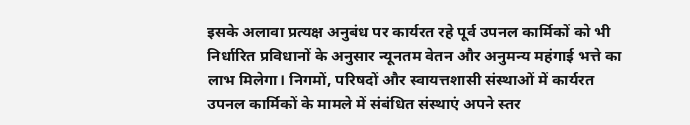इसके अलावा प्रत्यक्ष अनुबंध पर कार्यरत रहे पूर्व उपनल कार्मिकों को भी निर्धारित प्रविधानों के अनुसार न्यूनतम वेतन और अनुमन्य महंगाई भत्ते का लाभ मिलेगा। निगमों, परिषदों और स्वायत्तशासी संस्थाओं में कार्यरत उपनल कार्मिकों के मामले में संबंधित संस्थाएं अपने स्तर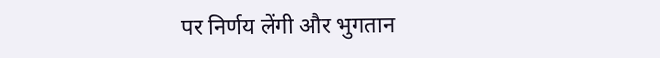पर निर्णय लेंगी और भुगतान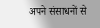अपने संसाधनों से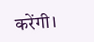करेंगी।